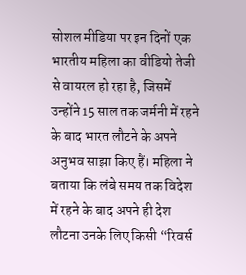सोशल मीडिया पर इन दिनों एक भारतीय महिला का वीडियो तेजी से वायरल हो रहा है, जिसमें उन्होंने 15 साल तक जर्मनी में रहने के बाद भारत लौटने के अपने अनुभव साझा किए हैं। महिला ने बताया कि लंबे समय तक विदेश में रहने के बाद अपने ही देश लौटना उनके लिए किसी “रिवर्स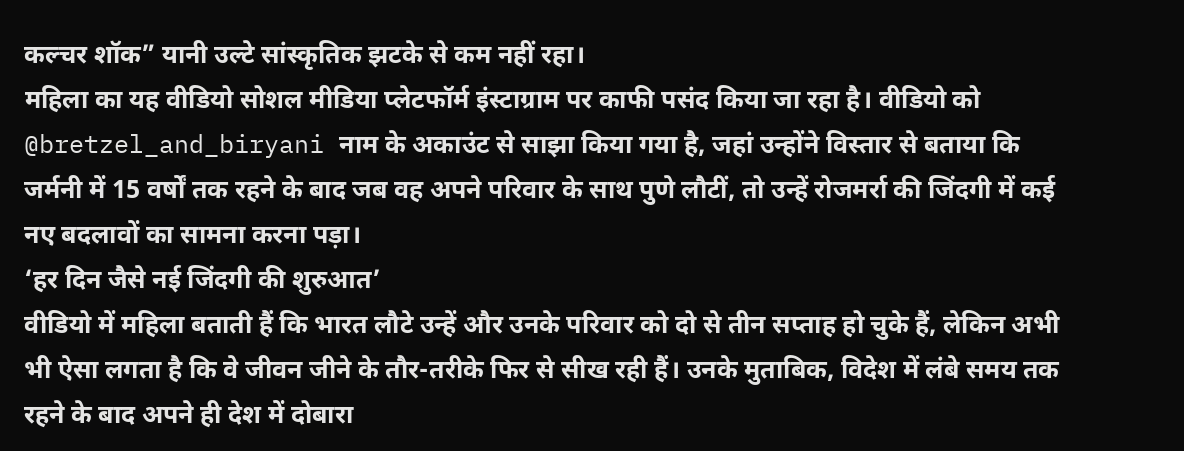कल्चर शॉक” यानी उल्टे सांस्कृतिक झटके से कम नहीं रहा।
महिला का यह वीडियो सोशल मीडिया प्लेटफॉर्म इंस्टाग्राम पर काफी पसंद किया जा रहा है। वीडियो को @bretzel_and_biryani नाम के अकाउंट से साझा किया गया है, जहां उन्होंने विस्तार से बताया कि जर्मनी में 15 वर्षों तक रहने के बाद जब वह अपने परिवार के साथ पुणे लौटीं, तो उन्हें रोजमर्रा की जिंदगी में कई नए बदलावों का सामना करना पड़ा।
‘हर दिन जैसे नई जिंदगी की शुरुआत’
वीडियो में महिला बताती हैं कि भारत लौटे उन्हें और उनके परिवार को दो से तीन सप्ताह हो चुके हैं, लेकिन अभी भी ऐसा लगता है कि वे जीवन जीने के तौर-तरीके फिर से सीख रही हैं। उनके मुताबिक, विदेश में लंबे समय तक रहने के बाद अपने ही देश में दोबारा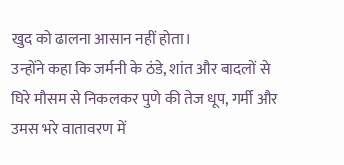खुद को ढालना आसान नहीं होता।
उन्होंने कहा कि जर्मनी के ठंडे, शांत और बादलों से घिरे मौसम से निकलकर पुणे की तेज धूप, गर्मी और उमस भरे वातावरण में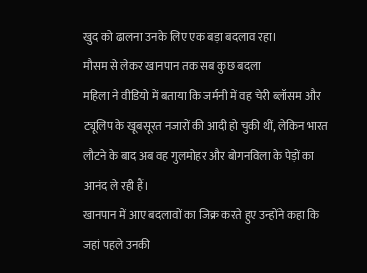खुद को ढालना उनके लिए एक बड़ा बदलाव रहा।
मौसम से लेकर खानपान तक सब कुछ बदला
महिला ने वीडियो में बताया कि जर्मनी में वह चेरी ब्लॉसम और ट्यूलिप के खूबसूरत नजारों की आदी हो चुकी थीं, लेकिन भारत लौटने के बाद अब वह गुलमोहर और बोगनविला के पेड़ों का आनंद ले रही हैं।
खानपान में आए बदलावों का जिक्र करते हुए उन्होंने कहा कि जहां पहले उनकी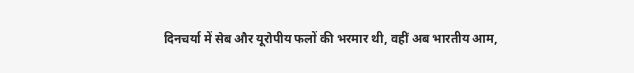दिनचर्या में सेब और यूरोपीय फलों की भरमार थी, वहीं अब भारतीय आम,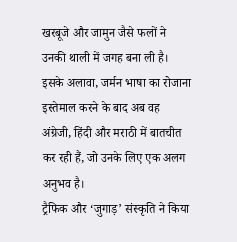खरबूजे और जामुन जैसे फलों ने उनकी थाली में जगह बना ली है।
इसके अलावा, जर्मन भाषा का रोजाना इस्तेमाल करने के बाद अब वह अंग्रेजी, हिंदी और मराठी में बातचीत कर रही हैं, जो उनके लिए एक अलग अनुभव है।
ट्रैफिक और ‘जुगाड़’ संस्कृति ने किया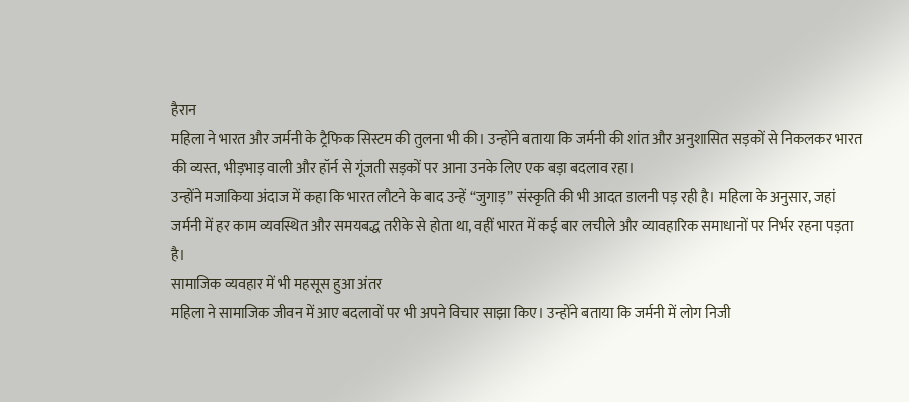हैरान
महिला ने भारत और जर्मनी के ट्रैफिक सिस्टम की तुलना भी की। उन्होंने बताया कि जर्मनी की शांत और अनुशासित सड़कों से निकलकर भारत की व्यस्त, भीड़भाड़ वाली और हॉर्न से गूंजती सड़कों पर आना उनके लिए एक बड़ा बदलाव रहा।
उन्होंने मजाकिया अंदाज में कहा कि भारत लौटने के बाद उन्हें “जुगाड़” संस्कृति की भी आदत डालनी पड़ रही है। महिला के अनुसार, जहां जर्मनी में हर काम व्यवस्थित और समयबद्ध तरीके से होता था, वहीं भारत में कई बार लचीले और व्यावहारिक समाधानों पर निर्भर रहना पड़ता है।
सामाजिक व्यवहार में भी महसूस हुआ अंतर
महिला ने सामाजिक जीवन में आए बदलावों पर भी अपने विचार साझा किए। उन्होंने बताया कि जर्मनी में लोग निजी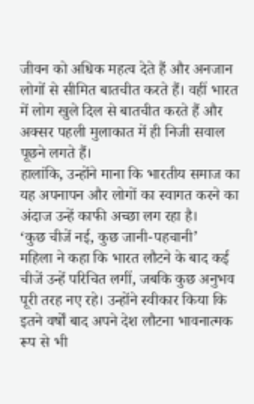जीवन को अधिक महत्व देते हैं और अनजान लोगों से सीमित बातचीत करते हैं। वहीं भारत में लोग खुले दिल से बातचीत करते हैं और अक्सर पहली मुलाकात में ही निजी सवाल पूछने लगते हैं।
हालांकि, उन्होंने माना कि भारतीय समाज का यह अपनापन और लोगों का स्वागत करने का अंदाज उन्हें काफी अच्छा लग रहा है।
‘कुछ चीजें नई, कुछ जानी-पहचानी’
महिला ने कहा कि भारत लौटने के बाद कई चीजें उन्हें परिचित लगीं, जबकि कुछ अनुभव पूरी तरह नए रहे। उन्होंने स्वीकार किया कि इतने वर्षों बाद अपने देश लौटना भावनात्मक रूप से भी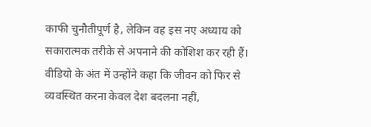काफी चुनौतीपूर्ण है, लेकिन वह इस नए अध्याय को सकारात्मक तरीके से अपनाने की कोशिश कर रही हैं।
वीडियो के अंत में उन्होंने कहा कि जीवन को फिर से व्यवस्थित करना केवल देश बदलना नहीं,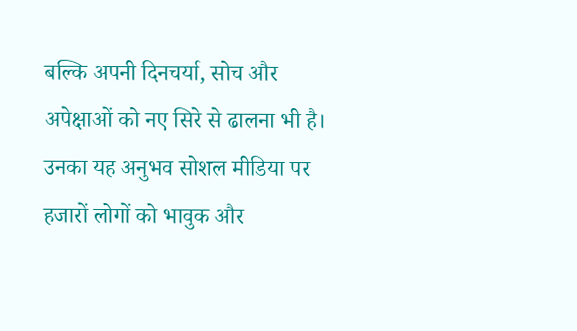बल्कि अपनी दिनचर्या, सोच और अपेक्षाओं को नए सिरे से ढालना भी है। उनका यह अनुभव सोशल मीडिया पर हजारों लोगों को भावुक और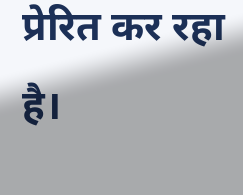प्रेरित कर रहा है।